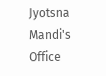Jyotsna Mandi's Office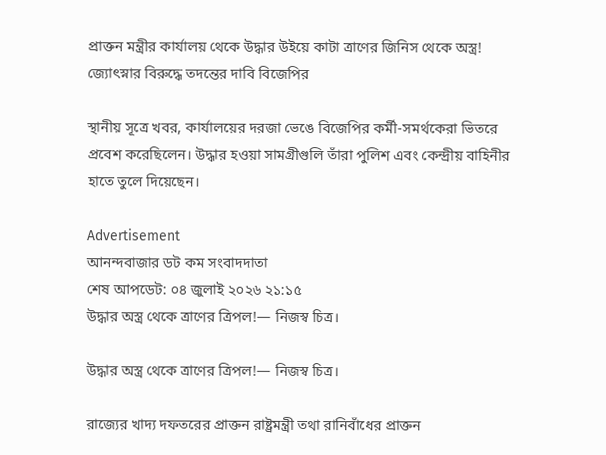প্রাক্তন মন্ত্রীর কার্যালয় থেকে উদ্ধার উইয়ে কাটা ত্রাণের জিনিস থেকে অস্ত্র! জ্যোৎস্নার বিরুদ্ধে তদন্তের দাবি বিজেপির

স্থানীয় সূত্রে খবর, কার্যালয়ের দরজা ভেঙে বিজেপির কর্মী-সমর্থকেরা ভিতরে প্রবেশ করেছিলেন। উদ্ধার হওয়া সামগ্রীগুলি তাঁরা পুলিশ এবং কেন্দ্রীয় বাহিনীর হাতে তুলে দিয়েছেন।

Advertisement
আনন্দবাজার ডট কম সংবাদদাতা
শেষ আপডেট: ০৪ জুলাই ২০২৬ ২১:১৫
উদ্ধার অস্ত্র থেকে ত্রাণের ত্রিপল!— নিজস্ব চিত্র।

উদ্ধার অস্ত্র থেকে ত্রাণের ত্রিপল!— নিজস্ব চিত্র।

রাজ্যের খাদ্য দফতরের প্রাক্তন রাষ্ট্রমন্ত্রী তথা রানিবাঁধের প্রাক্তন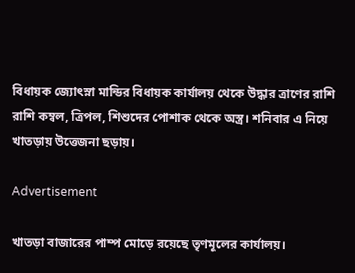বিধায়ক জ্যোৎস্না মান্ডির বিধায়ক কার্যালয় থেকে উদ্ধার ত্রাণের রাশি রাশি কম্বল, ত্রিপল, শিশুদের পোশাক থেকে অস্ত্র। শনিবার এ নিয়ে খাতড়ায় উত্তেজনা ছড়ায়।

Advertisement

খাতড়া বাজারের পাম্প মোড়ে রয়েছে তৃণমূলের কার্যালয়।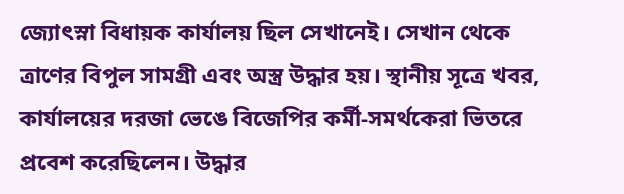জ্যোৎস্না বিধায়ক কার্যালয় ছিল সেখানেই। সেখান থেকে ত্রাণের বিপুল সামগ্রী এবং অস্ত্র উদ্ধার হয়। স্থানীয় সূত্রে খবর, কার্যালয়ের দরজা ভেঙে বিজেপির কর্মী-সমর্থকেরা ভিতরে প্রবেশ করেছিলেন। উদ্ধার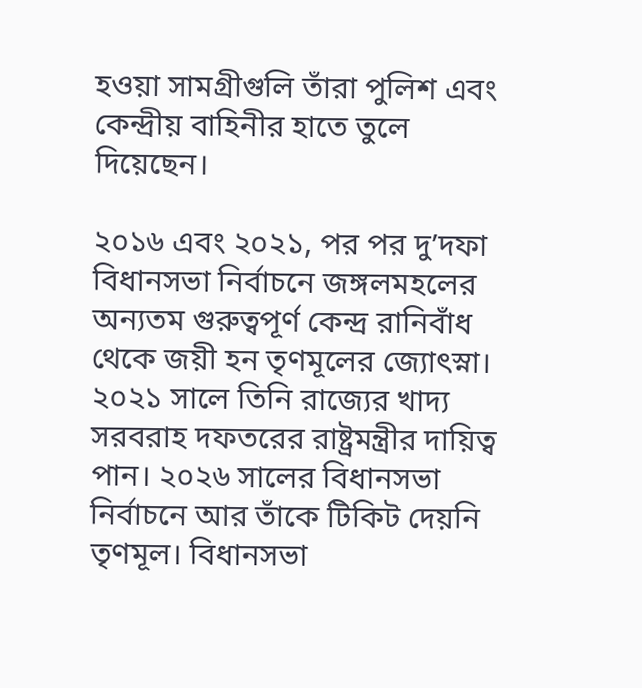হওয়া সামগ্রীগুলি তাঁরা পুলিশ এবং কেন্দ্রীয় বাহিনীর হাতে তুলে দিয়েছেন।

২০১৬ এবং ২০২১, পর পর দু’দফা বিধানসভা নির্বাচনে জঙ্গলমহলের অন্যতম গুরুত্বপূর্ণ কেন্দ্র রানিবাঁধ থেকে জয়ী হন তৃণমূলের জ্যোৎস্না। ২০২১ সালে তিনি রাজ্যের খাদ্য সরবরাহ দফতরের রাষ্ট্রমন্ত্রীর দায়িত্ব পান। ২০২৬ সালের বিধানসভা নির্বাচনে আর তাঁকে টিকিট দেয়নি তৃণমূল। বিধানসভা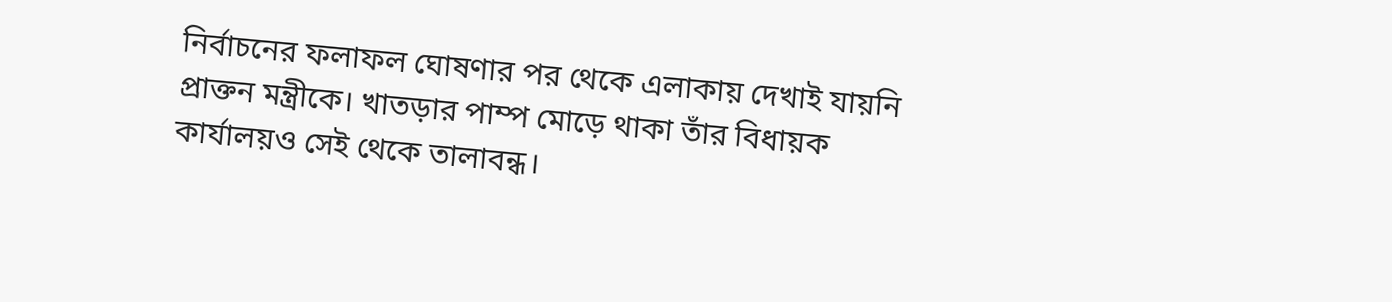নির্বাচনের ফলাফল ঘোষণার পর থেকে এলাকায় দেখাই যায়নি প্রাক্তন মন্ত্রীকে। খাতড়ার পাম্প মোড়ে থাকা তাঁর বিধায়ক কার্যালয়ও সেই থেকে তালাবন্ধ।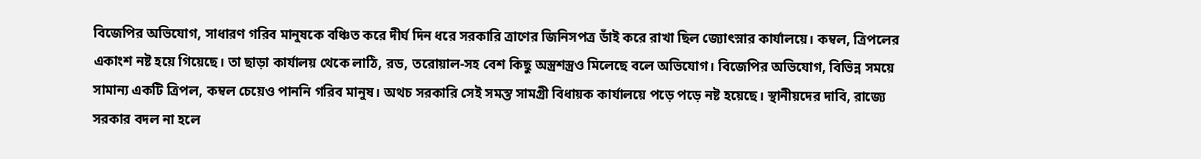বিজেপির অভিযোগ, সাধারণ গরিব মানুষকে বঞ্চিত করে দীর্ঘ দিন ধরে সরকারি ত্রাণের জিনিসপত্র ডাঁই করে রাখা ছিল জ্যোৎস্নার কার্যালয়ে। কম্বল, ত্রিপলের একাংশ নষ্ট হয়ে গিয়েছে। তা ছাড়া কার্যালয় থেকে লাঠি, রড, তরোয়াল-সহ বেশ কিছু অস্ত্রশস্ত্রও মিলেছে বলে অভিযোগ। বিজেপির অভিযোগ, বিভিন্ন সময়ে সামান্য একটি ত্রিপল, কম্বল চেয়েও পাননি গরিব মানুষ। অথচ সরকারি সেই সমস্ত সামগ্রী বিধায়ক কার্যালয়ে পড়ে পড়ে নষ্ট হয়েছে। স্থানীয়দের দাবি, রাজ্যে সরকার বদল না হলে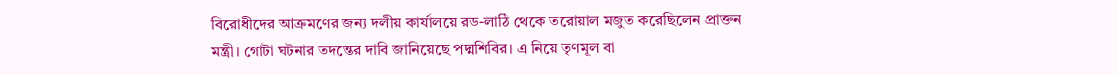বিরোধীদের আক্রমণের জন্য দলীয় কার্যালয়ে রড-লাঠি থেকে তরোয়াল মজুত করেছিলেন প্রাক্তন মন্ত্রী। গোটা ঘটনার তদন্তের দাবি জানিয়েছে পদ্মশিবির। এ নিয়ে তৃণমূল বা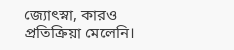জ্যোৎস্না, কারও প্রতিক্রিয়া মেলেনি।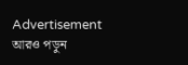Advertisement
আরও পড়ুন